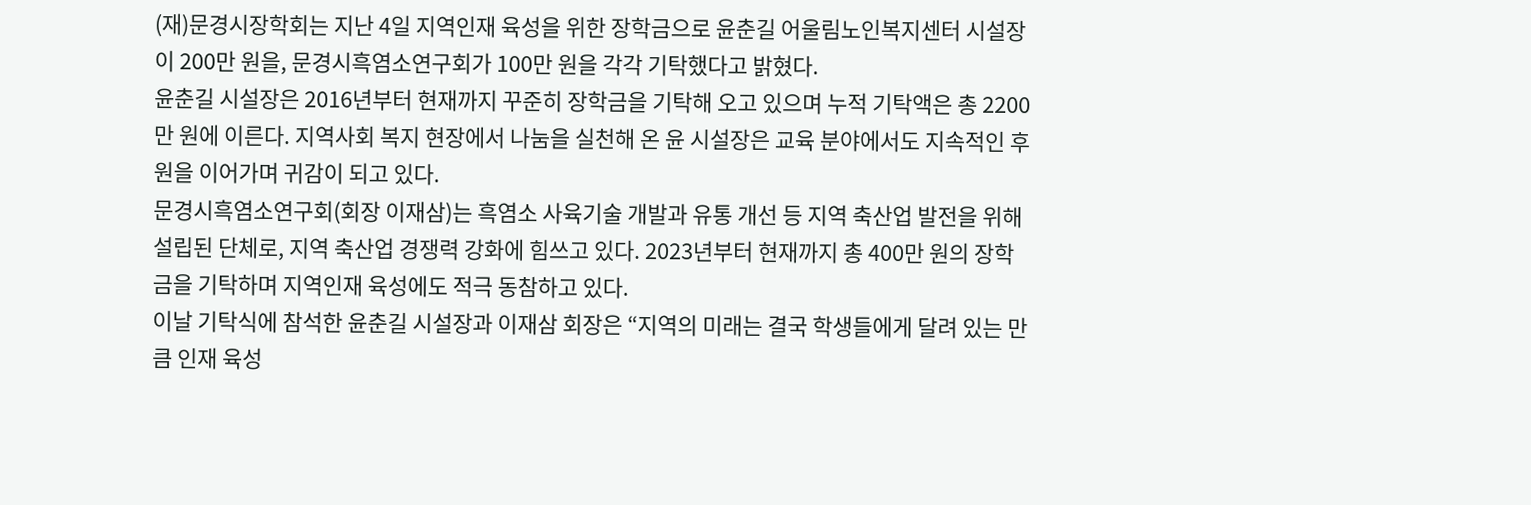(재)문경시장학회는 지난 4일 지역인재 육성을 위한 장학금으로 윤춘길 어울림노인복지센터 시설장이 200만 원을, 문경시흑염소연구회가 100만 원을 각각 기탁했다고 밝혔다.
윤춘길 시설장은 2016년부터 현재까지 꾸준히 장학금을 기탁해 오고 있으며 누적 기탁액은 총 2200만 원에 이른다. 지역사회 복지 현장에서 나눔을 실천해 온 윤 시설장은 교육 분야에서도 지속적인 후원을 이어가며 귀감이 되고 있다.
문경시흑염소연구회(회장 이재삼)는 흑염소 사육기술 개발과 유통 개선 등 지역 축산업 발전을 위해 설립된 단체로, 지역 축산업 경쟁력 강화에 힘쓰고 있다. 2023년부터 현재까지 총 400만 원의 장학금을 기탁하며 지역인재 육성에도 적극 동참하고 있다.
이날 기탁식에 참석한 윤춘길 시설장과 이재삼 회장은 “지역의 미래는 결국 학생들에게 달려 있는 만큼 인재 육성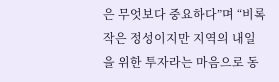은 무엇보다 중요하다”며 “비록 작은 정성이지만 지역의 내일을 위한 투자라는 마음으로 동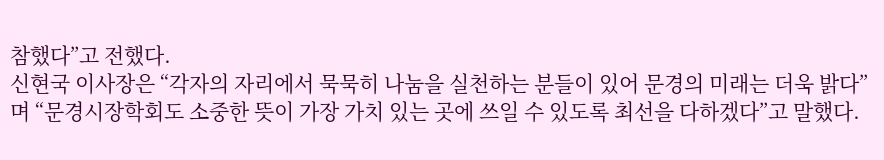참했다”고 전했다.
신현국 이사장은 “각자의 자리에서 묵묵히 나눔을 실천하는 분들이 있어 문경의 미래는 더욱 밝다”며 “문경시장학회도 소중한 뜻이 가장 가치 있는 곳에 쓰일 수 있도록 최선을 다하겠다”고 말했다.